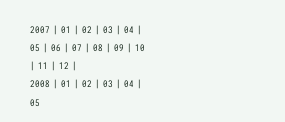2007 | 01 | 02 | 03 | 04 | 05 | 06 | 07 | 08 | 09 | 10 | 11 | 12 |
2008 | 01 | 02 | 03 | 04 | 05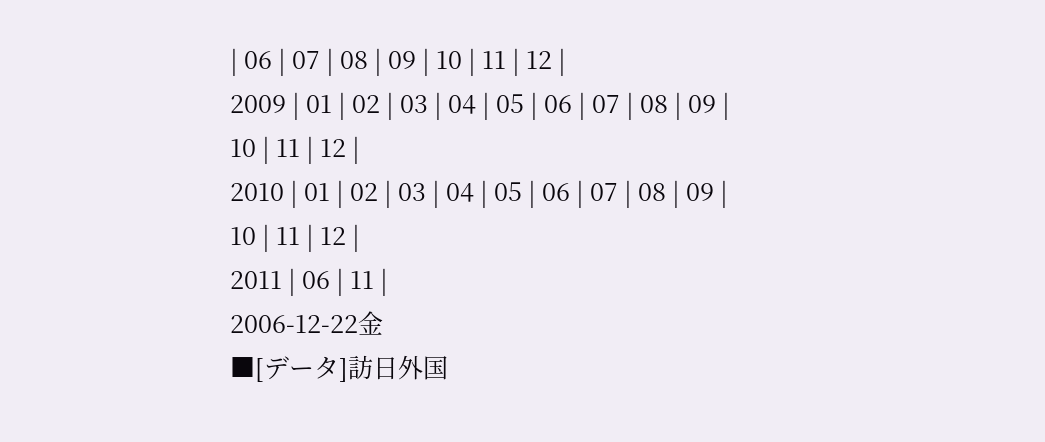| 06 | 07 | 08 | 09 | 10 | 11 | 12 |
2009 | 01 | 02 | 03 | 04 | 05 | 06 | 07 | 08 | 09 | 10 | 11 | 12 |
2010 | 01 | 02 | 03 | 04 | 05 | 06 | 07 | 08 | 09 | 10 | 11 | 12 |
2011 | 06 | 11 |
2006-12-22金
■[データ]訪日外国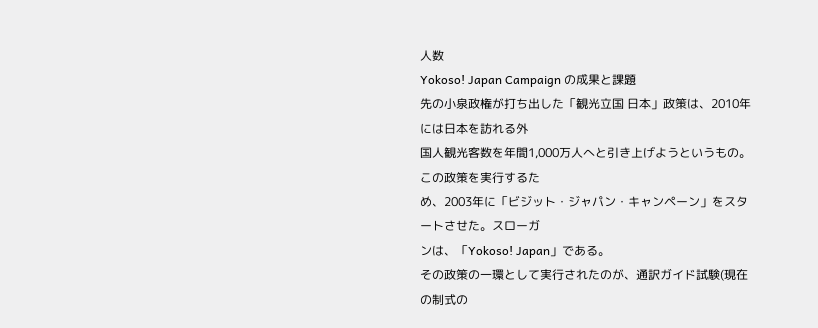人数
Yokoso! Japan Campaign の成果と課題
先の小泉政権が打ち出した「観光立国 日本」政策は、2010年には日本を訪れる外
国人観光客数を年間1,000万人へと引き上げようというもの。この政策を実行するた
め、2003年に「ビジット・ジャパン・キャンペーン」をスタートさせた。スローガ
ンは、「Yokoso! Japan」である。
その政策の一環として実行されたのが、通訳ガイド試験(現在の制式の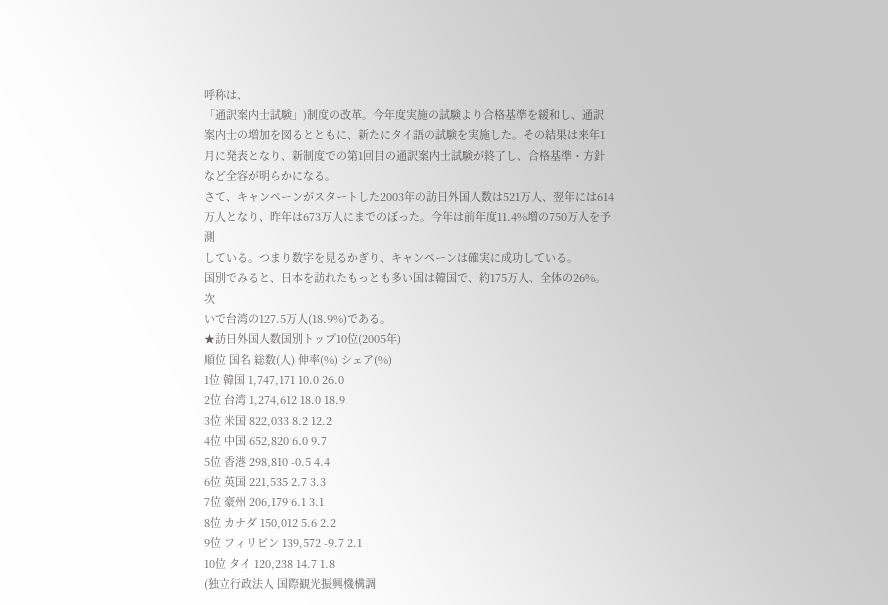呼称は、
「通訳案内士試験」)制度の改革。今年度実施の試験より合格基準を緩和し、通訳
案内士の増加を図るとともに、新たにタイ語の試験を実施した。その結果は来年1
月に発表となり、新制度での第1回目の通訳案内士試験が終了し、合格基準・方針
など全容が明らかになる。
さて、キャンペーンがスタートした2003年の訪日外国人数は521万人、翌年には614
万人となり、昨年は673万人にまでのぼった。今年は前年度11.4%増の750万人を予測
している。つまり数字を見るかぎり、キャンペーンは確実に成功している。
国別でみると、日本を訪れたもっとも多い国は韓国で、約175万人、全体の26%。次
いで台湾の127.5万人(18.9%)である。
★訪日外国人数国別トップ10位(2005年)
順位 国名 総数(人) 伸率(%) シェア(%)
1位 韓国 1,747,171 10.0 26.0
2位 台湾 1,274,612 18.0 18.9
3位 米国 822,033 8.2 12.2
4位 中国 652,820 6.0 9.7
5位 香港 298,810 -0.5 4.4
6位 英国 221,535 2.7 3.3
7位 豪州 206,179 6.1 3.1
8位 カナダ 150,012 5.6 2.2
9位 フィリピン 139,572 -9.7 2.1
10位 タイ 120,238 14.7 1.8
(独立行政法人 国際観光振興機構調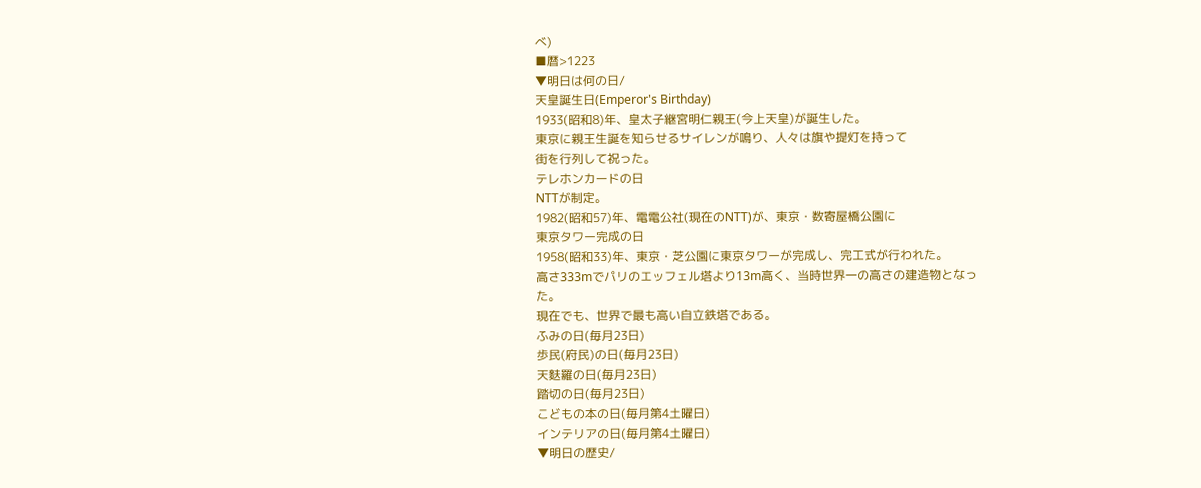べ)
■暦>1223
▼明日は何の日/
天皇誕生日(Emperor's Birthday)
1933(昭和8)年、皇太子継宮明仁親王(今上天皇)が誕生した。
東京に親王生誕を知らせるサイレンが鳴り、人々は旗や提灯を持って
街を行列して祝った。
テレホンカードの日
NTTが制定。
1982(昭和57)年、電電公社(現在のNTT)が、東京・数寄屋橋公園に
東京タワー完成の日
1958(昭和33)年、東京・芝公園に東京タワーが完成し、完工式が行われた。
高さ333mでパリのエッフェル塔より13m高く、当時世界一の高さの建造物となっ
た。
現在でも、世界で最も高い自立鉄塔である。
ふみの日(毎月23日)
歩民(府民)の日(毎月23日)
天麩羅の日(毎月23日)
踏切の日(毎月23日)
こどもの本の日(毎月第4土曜日)
インテリアの日(毎月第4土曜日)
▼明日の歴史/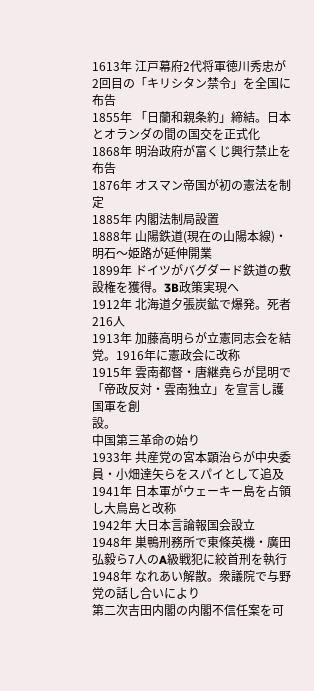1613年 江戸幕府2代将軍徳川秀忠が2回目の「キリシタン禁令」を全国に布告
1855年 「日蘭和親条約」締結。日本とオランダの間の国交を正式化
1868年 明治政府が富くじ興行禁止を布告
1876年 オスマン帝国が初の憲法を制定
1885年 内閣法制局設置
1888年 山陽鉄道(現在の山陽本線)・明石〜姫路が延伸開業
1899年 ドイツがバグダード鉄道の敷設権を獲得。3B政策実現へ
1912年 北海道夕張炭鉱で爆発。死者216人
1913年 加藤高明らが立憲同志会を結党。1916年に憲政会に改称
1915年 雲南都督・唐継堯らが昆明で「帝政反対・雲南独立」を宣言し護国軍を創
設。
中国第三革命の始り
1933年 共産党の宮本顕治らが中央委員・小畑達矢らをスパイとして追及
1941年 日本軍がウェーキー島を占領し大鳥島と改称
1942年 大日本言論報国会設立
1948年 巣鴨刑務所で東條英機・廣田弘毅ら7人のA級戦犯に絞首刑を執行
1948年 なれあい解散。衆議院で与野党の話し合いにより
第二次吉田内閣の内閣不信任案を可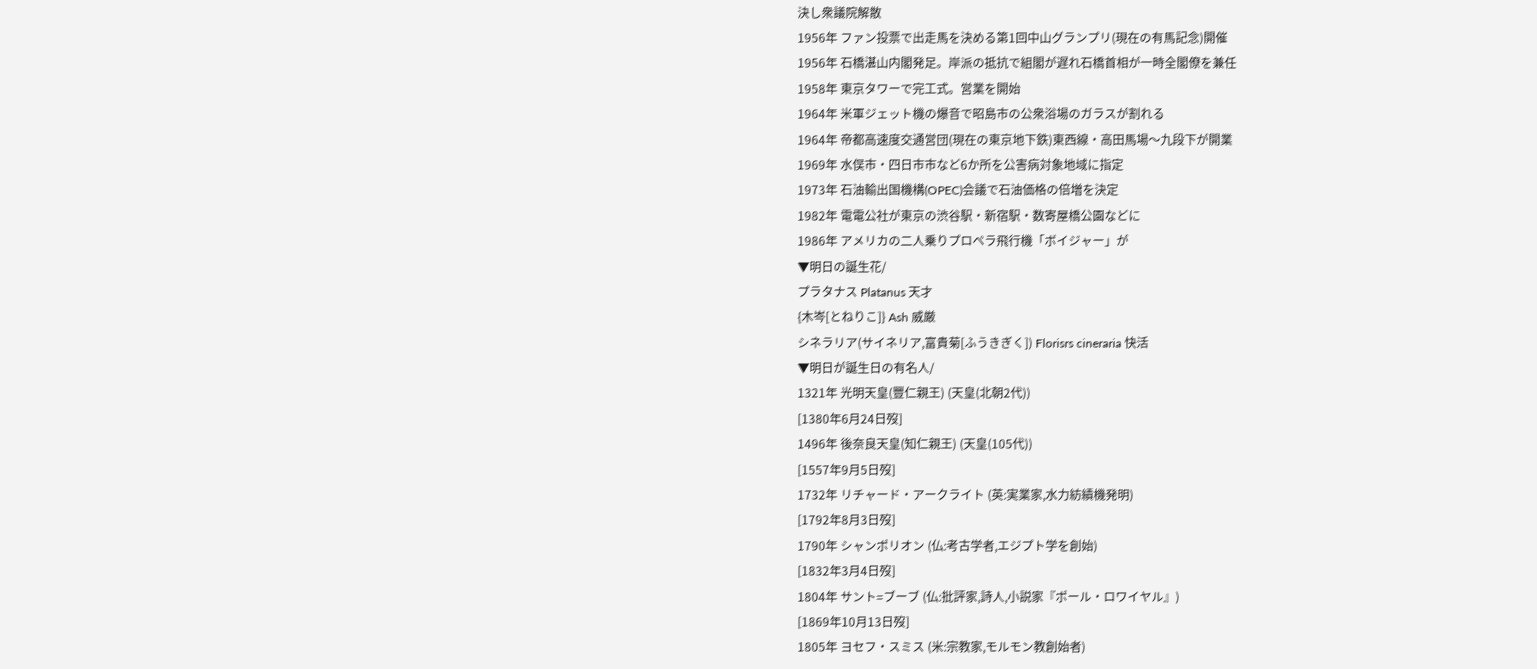決し衆議院解散
1956年 ファン投票で出走馬を決める第1回中山グランプリ(現在の有馬記念)開催
1956年 石橋湛山内閣発足。岸派の抵抗で組閣が遅れ石橋首相が一時全閣僚を兼任
1958年 東京タワーで完工式。営業を開始
1964年 米軍ジェット機の爆音で昭島市の公衆浴場のガラスが割れる
1964年 帝都高速度交通営団(現在の東京地下鉄)東西線・高田馬場〜九段下が開業
1969年 水俣市・四日市市など6か所を公害病対象地域に指定
1973年 石油輸出国機構(OPEC)会議で石油価格の倍増を決定
1982年 電電公社が東京の渋谷駅・新宿駅・数寄屋橋公園などに
1986年 アメリカの二人乗りプロペラ飛行機「ボイジャー」が
▼明日の誕生花/
プラタナス Platanus 天才
{木岑[とねりこ]} Ash 威厳
シネラリア(サイネリア,富貴菊[ふうきぎく]) Florisrs cineraria 快活
▼明日が誕生日の有名人/
1321年 光明天皇(豐仁親王) (天皇(北朝2代))
[1380年6月24日歿]
1496年 後奈良天皇(知仁親王) (天皇(105代))
[1557年9月5日歿]
1732年 リチャード・アークライト (英:実業家,水力紡績機発明)
[1792年8月3日歿]
1790年 シャンポリオン (仏:考古学者,エジプト学を創始)
[1832年3月4日歿]
1804年 サント=ブーブ (仏:批評家,詩人,小説家『ポール・ロワイヤル』)
[1869年10月13日歿]
1805年 ヨセフ・スミス (米:宗教家,モルモン教創始者)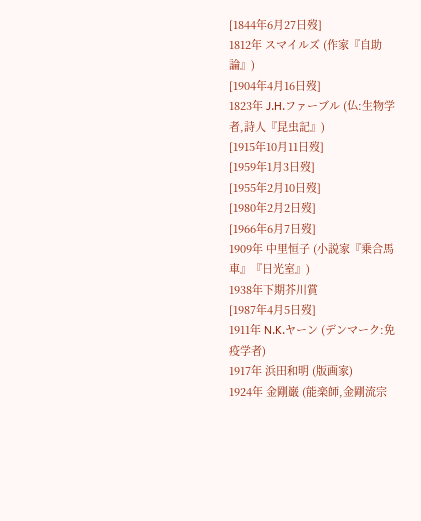[1844年6月27日歿]
1812年 スマイルズ (作家『自助論』)
[1904年4月16日歿]
1823年 J.H.ファーブル (仏:生物学者,詩人『昆虫記』)
[1915年10月11日歿]
[1959年1月3日歿]
[1955年2月10日歿]
[1980年2月2日歿]
[1966年6月7日歿]
1909年 中里恒子 (小説家『乗合馬車』『日光室』)
1938年下期芥川賞
[1987年4月5日歿]
1911年 N.K.ヤーン (デンマーク:免疫学者)
1917年 浜田和明 (版画家)
1924年 金剛巌 (能楽師,金剛流宗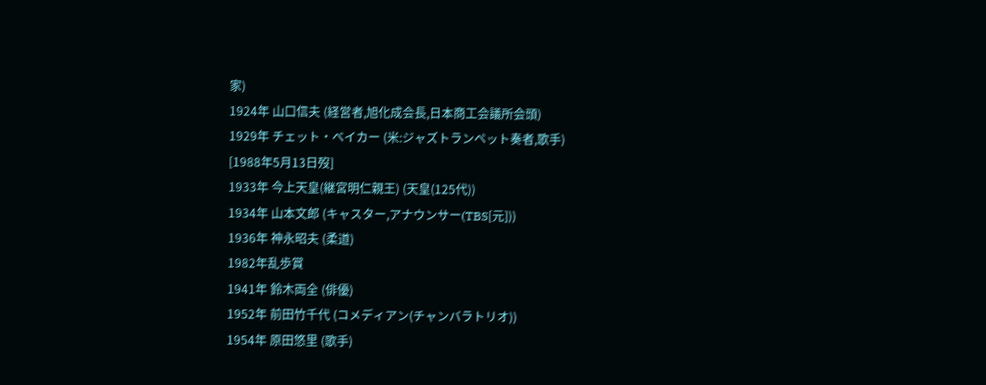家)
1924年 山口信夫 (経営者,旭化成会長,日本商工会議所会頭)
1929年 チェット・ベイカー (米:ジャズトランペット奏者,歌手)
[1988年5月13日歿]
1933年 今上天皇(継宮明仁親王) (天皇(125代))
1934年 山本文郎 (キャスター,アナウンサー(TBS[元]))
1936年 神永昭夫 (柔道)
1982年乱歩賞
1941年 鈴木両全 (俳優)
1952年 前田竹千代 (コメディアン(チャンバラトリオ))
1954年 原田悠里 (歌手)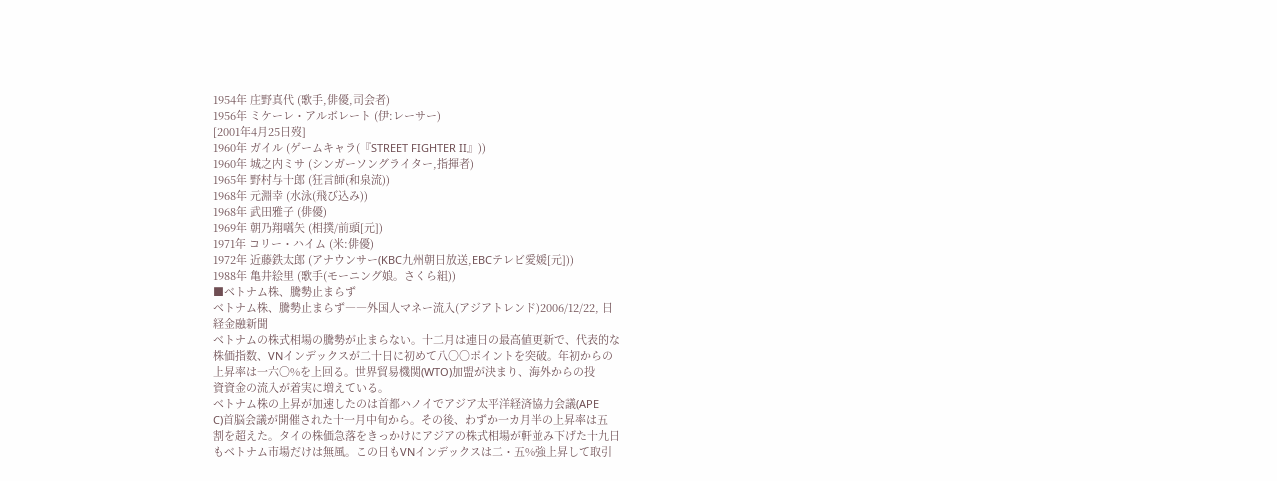1954年 庄野真代 (歌手,俳優,司会者)
1956年 ミケーレ・アルボレート (伊:レーサー)
[2001年4月25日歿]
1960年 ガイル (ゲームキャラ(『STREET FIGHTER II』))
1960年 城之内ミサ (シンガーソングライター,指揮者)
1965年 野村与十郎 (狂言師(和泉流))
1968年 元淵幸 (水泳(飛び込み))
1968年 武田雅子 (俳優)
1969年 朝乃翔嚆矢 (相撲/前頭[元])
1971年 コリー・ハイム (米:俳優)
1972年 近藤鉄太郎 (アナウンサー(KBC九州朝日放送,EBCテレビ愛媛[元]))
1988年 亀井絵里 (歌手(モーニング娘。さくら組))
■ベトナム株、騰勢止まらず
ベトナム株、騰勢止まらず――外国人マネー流入(アジアトレンド)2006/12/22, 日
経金融新聞
ベトナムの株式相場の騰勢が止まらない。十二月は連日の最高値更新で、代表的な
株価指数、VNインデックスが二十日に初めて八〇〇ポイントを突破。年初からの
上昇率は一六〇%を上回る。世界貿易機関(WTO)加盟が決まり、海外からの投
資資金の流入が着実に増えている。
ベトナム株の上昇が加速したのは首都ハノイでアジア太平洋経済協力会議(APE
C)首脳会議が開催された十一月中旬から。その後、わずか一カ月半の上昇率は五
割を超えた。タイの株価急落をきっかけにアジアの株式相場が軒並み下げた十九日
もベトナム市場だけは無風。この日もVNインデックスは二・五%強上昇して取引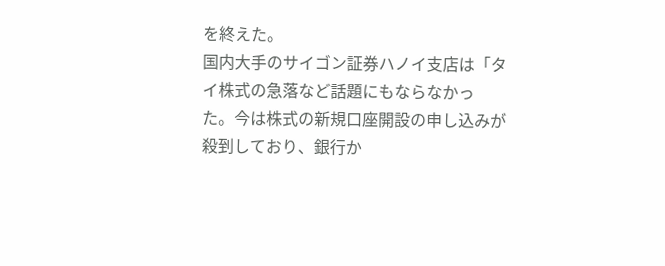を終えた。
国内大手のサイゴン証券ハノイ支店は「タイ株式の急落など話題にもならなかっ
た。今は株式の新規口座開設の申し込みが殺到しており、銀行か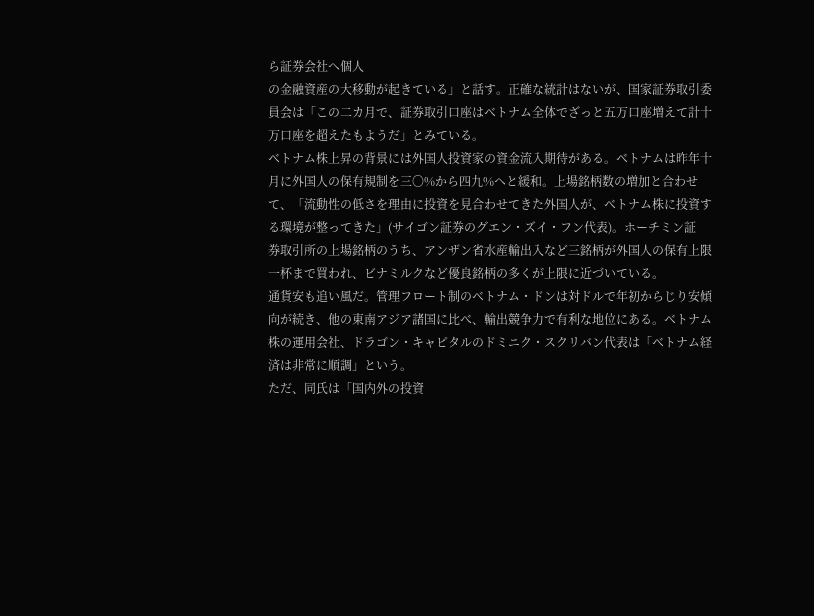ら証券会社へ個人
の金融資産の大移動が起きている」と話す。正確な統計はないが、国家証券取引委
員会は「この二カ月で、証券取引口座はベトナム全体でざっと五万口座増えて計十
万口座を超えたもようだ」とみている。
ベトナム株上昇の背景には外国人投資家の資金流入期待がある。ベトナムは昨年十
月に外国人の保有規制を三〇%から四九%へと緩和。上場銘柄数の増加と合わせ
て、「流動性の低さを理由に投資を見合わせてきた外国人が、ベトナム株に投資す
る環境が整ってきた」(サイゴン証券のグエン・ズイ・フン代表)。ホーチミン証
券取引所の上場銘柄のうち、アンザン省水産輸出入など三銘柄が外国人の保有上限
一杯まで買われ、ビナミルクなど優良銘柄の多くが上限に近づいている。
通貨安も追い風だ。管理フロート制のベトナム・ドンは対ドルで年初からじり安傾
向が続き、他の東南アジア諸国に比べ、輸出競争力で有利な地位にある。ベトナム
株の運用会社、ドラゴン・キャピタルのドミニク・スクリバン代表は「ベトナム経
済は非常に順調」という。
ただ、同氏は「国内外の投資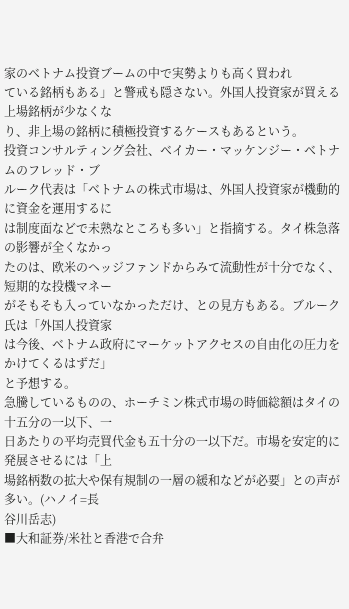家のベトナム投資ブームの中で実勢よりも高く買われ
ている銘柄もある」と警戒も隠さない。外国人投資家が買える上場銘柄が少なくな
り、非上場の銘柄に積極投資するケースもあるという。
投資コンサルティング会社、ベイカー・マッケンジー・ベトナムのフレッド・ブ
ルーク代表は「ベトナムの株式市場は、外国人投資家が機動的に資金を運用するに
は制度面などで未熟なところも多い」と指摘する。タイ株急落の影響が全くなかっ
たのは、欧米のヘッジファンドからみて流動性が十分でなく、短期的な投機マネー
がそもそも入っていなかっただけ、との見方もある。ブルーク氏は「外国人投資家
は今後、ベトナム政府にマーケットアクセスの自由化の圧力をかけてくるはずだ」
と予想する。
急騰しているものの、ホーチミン株式市場の時価総額はタイの十五分の一以下、一
日あたりの平均売買代金も五十分の一以下だ。市場を安定的に発展させるには「上
場銘柄数の拡大や保有規制の一層の緩和などが必要」との声が多い。(ハノイ=長
谷川岳志)
■大和証券/米社と香港で合弁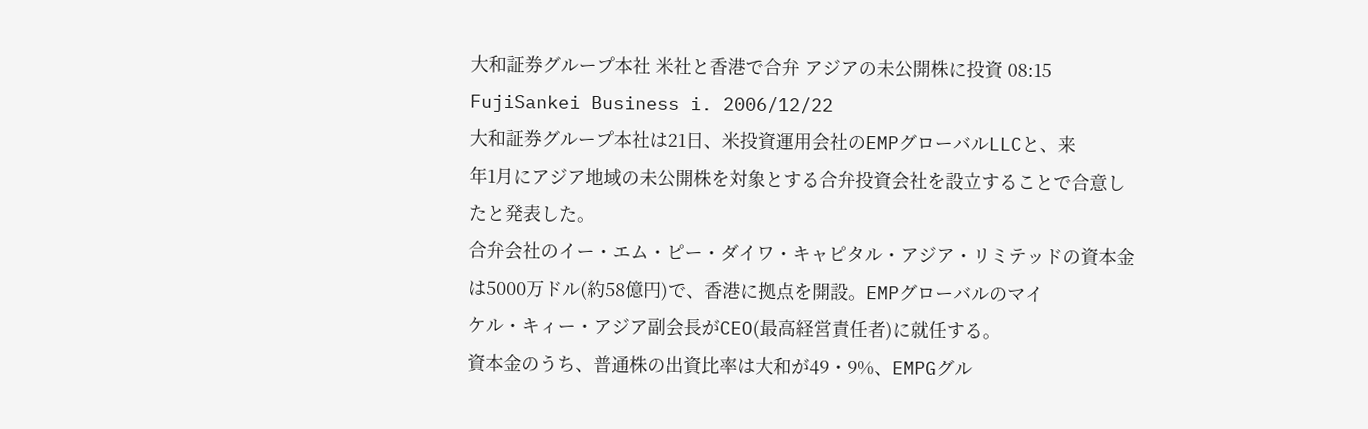大和証券グループ本社 米社と香港で合弁 アジアの未公開株に投資 08:15
FujiSankei Business i. 2006/12/22
大和証券グループ本社は21日、米投資運用会社のEMPグローバルLLCと、来
年1月にアジア地域の未公開株を対象とする合弁投資会社を設立することで合意し
たと発表した。
合弁会社のイー・エム・ピー・ダイワ・キャピタル・アジア・リミテッドの資本金
は5000万ドル(約58億円)で、香港に拠点を開設。EMPグローバルのマイ
ケル・キィー・アジア副会長がCEO(最高経営責任者)に就任する。
資本金のうち、普通株の出資比率は大和が49・9%、EMPGグル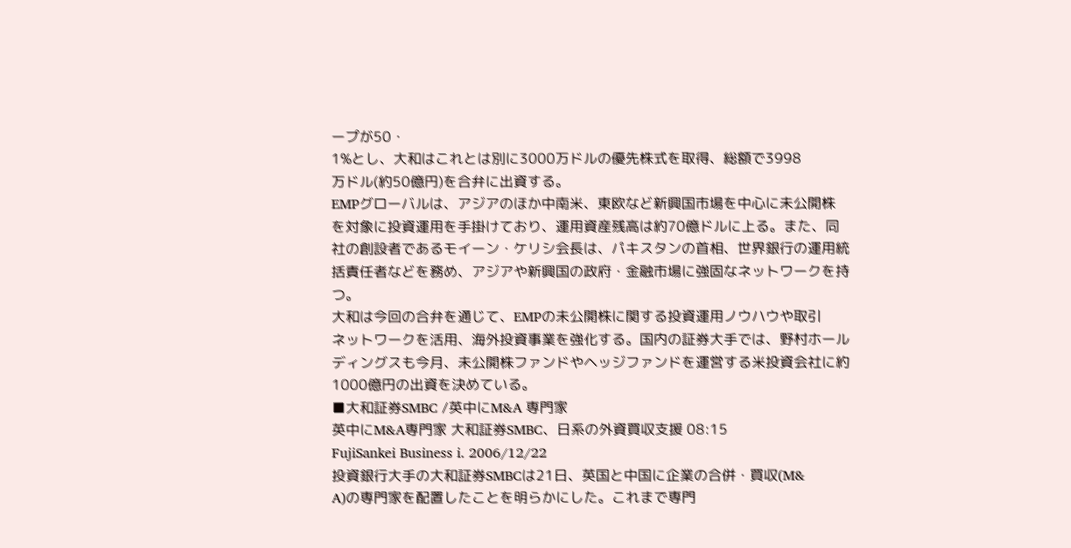ープが50・
1%とし、大和はこれとは別に3000万ドルの優先株式を取得、総額で3998
万ドル(約50億円)を合弁に出資する。
EMPグローバルは、アジアのほか中南米、東欧など新興国市場を中心に未公開株
を対象に投資運用を手掛けており、運用資産残高は約70億ドルに上る。また、同
社の創設者であるモイーン・ケリシ会長は、パキスタンの首相、世界銀行の運用統
括責任者などを務め、アジアや新興国の政府・金融市場に強固なネットワークを持
つ。
大和は今回の合弁を通じて、EMPの未公開株に関する投資運用ノウハウや取引
ネットワークを活用、海外投資事業を強化する。国内の証券大手では、野村ホール
ディングスも今月、未公開株ファンドやヘッジファンドを運営する米投資会社に約
1000億円の出資を決めている。
■大和証券SMBC /英中にM&A 専門家
英中にM&A専門家 大和証券SMBC、日系の外資買収支援 08:15
FujiSankei Business i. 2006/12/22
投資銀行大手の大和証券SMBCは21日、英国と中国に企業の合併・買収(M&
A)の専門家を配置したことを明らかにした。これまで専門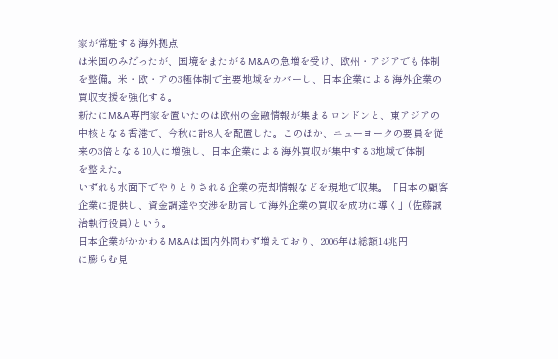家が常駐する海外拠点
は米国のみだったが、国境をまたがるM&Aの急増を受け、欧州・アジアでも体制
を整備。米・欧・アの3極体制で主要地域をカバーし、日本企業による海外企業の
買収支援を強化する。
新たにM&A専門家を置いたのは欧州の金融情報が集まるロンドンと、東アジアの
中核となる香港で、今秋に計8人を配置した。このほか、ニューヨークの要員を従
来の3倍となる10人に増強し、日本企業による海外買収が集中する3地域で体制
を整えた。
いずれも水面下でやりとりされる企業の売却情報などを現地で収集。「日本の顧客
企業に提供し、資金調達や交渉を助言して海外企業の買収を成功に導く」(佐藤誠
治執行役員)という。
日本企業がかかわるM&Aは国内外問わず増えており、2006年は総額14兆円
に膨らむ見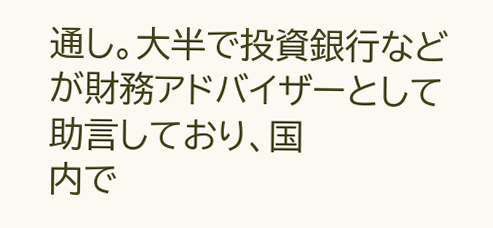通し。大半で投資銀行などが財務アドバイザーとして助言しており、国
内で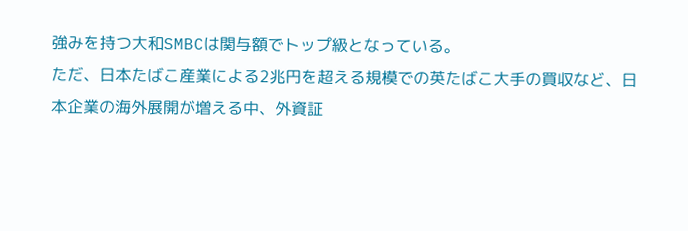強みを持つ大和SMBCは関与額でトップ級となっている。
ただ、日本たばこ産業による2兆円を超える規模での英たばこ大手の買収など、日
本企業の海外展開が増える中、外資証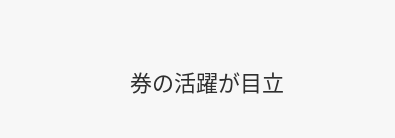券の活躍が目立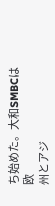ち始めた。大和SMBCは欧
州とアジ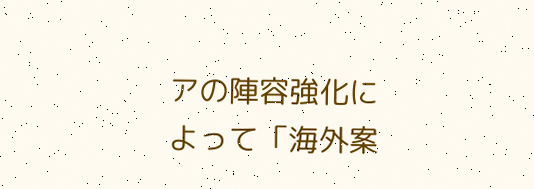アの陣容強化によって「海外案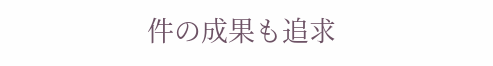件の成果も追求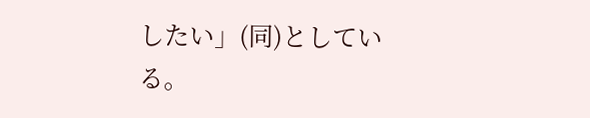したい」(同)としてい
る。